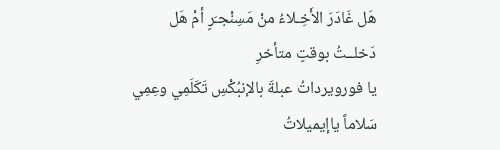هَل غَادَرَ الأَخِـلاءُ منْ مَسِنْجـَرٍ أمْ هَل دَخلــتُ بوقتٍ متأخرِ
يا فورويرداتُ عبلةَ بالإنبُكْسِ تَكَلَمِي وعِمِي سَلاماً ياإيميلاتُ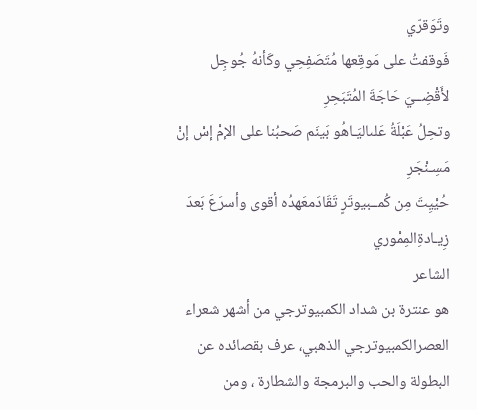وتَوَقرّي
فَوقفتُ على مَوقِعها مُتَصَفِحِي وكَأنهُ جُوجِل لأَقْضِــيَ حَاجَةَ المُتَبَحِرِ
وتحِلُ عَبْلَةُ عَلىاليَـاهُو بَينَم صَحبُنا على الإمْ إسْ إنْ مَسِـنْجَرِ
حُيْيِتَ مِن كُمــبيوتَرٍ تَقَادَمعَهدُه أقوى وأسرَعَ بَعدَ زِيـادةِالمِمْوري
الشاعر
هو عنترة بن شداد الكمبيوترجي من أشهر شعراء العصرالكمبيوترجي الذهبي، عرف بقصائده عن البطولة والحب والبرمجة والشطارة ، ومن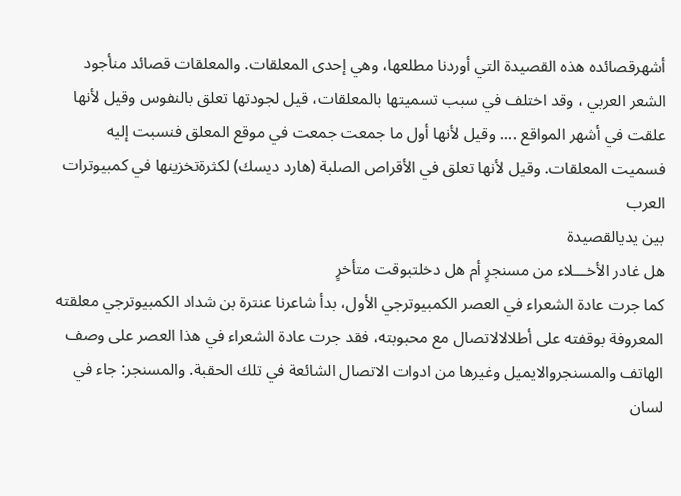أشهرقصائده هذه القصيدة التي أوردنا مطلعها، وهي إحدى المعلقات. والمعلقات قصائد منأجود الشعر العربي ، وقد اختلف في سبب تسميتها بالمعلقات، قيل لجودتها تعلق بالنفوس وقيل لأنها علقت في أشهر المواقع .... وقيل لأنها أول ما جمعت جمعت في موقع المعلق فنسبت إليه فسميت المعلقات. وقيل لأنها تعلق في الأقراص الصلبة (هارد ديسك) لكثرةتخزينها في كمبيوترات العرب
بين يديالقصيدة
هل غادر الأخـــلاء من مسنجرٍ أم هل دخلتبوقت متأخرٍ
كما جرت عادة الشعراء في العصر الكمبيوترجي الأول، بدأ شاعرنا عنترة بن شداد الكمبيوترجي معلقته المعروفة بوقفته على أطلالالاتصال مع محبوبته، فقد جرت عادة الشعراء في هذا العصر على وصف الهاتف والمسنجروالايميل وغيرها من ادوات الاتصال الشائعة في تلك الحقبة. والمسنجر: جاء في لسان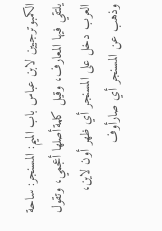الكمبوترجيين لابن عباس باب الميم: المسنجر: ساحة يلتقي فيها المعارف، وقيل كلمةأصلها أعجمي، وتقول العرب دخل على المسنجر أي ظهر أون لاين، وذهب عن المسنجر أي صارأوف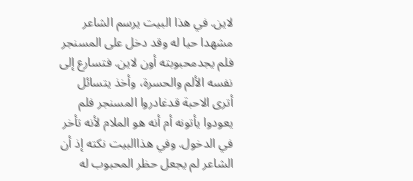لاين. في هذا البيت يرسم الشاعر مشهدا حيا له وقد دخل على المسنجر فلم يجدمحبوبته أون لاين. فتسارع إلى نفسه الألم والحسرة، وأخذ يتسائل أترى الاحبة قدغادروا المسنجر فلم يعودوا يأتونه أم أنه هو الملام لأنه تأخر في الدخول. وفي هذاالبيت نكته إذ أن الشاعر لم يجعل حظر المحبوب له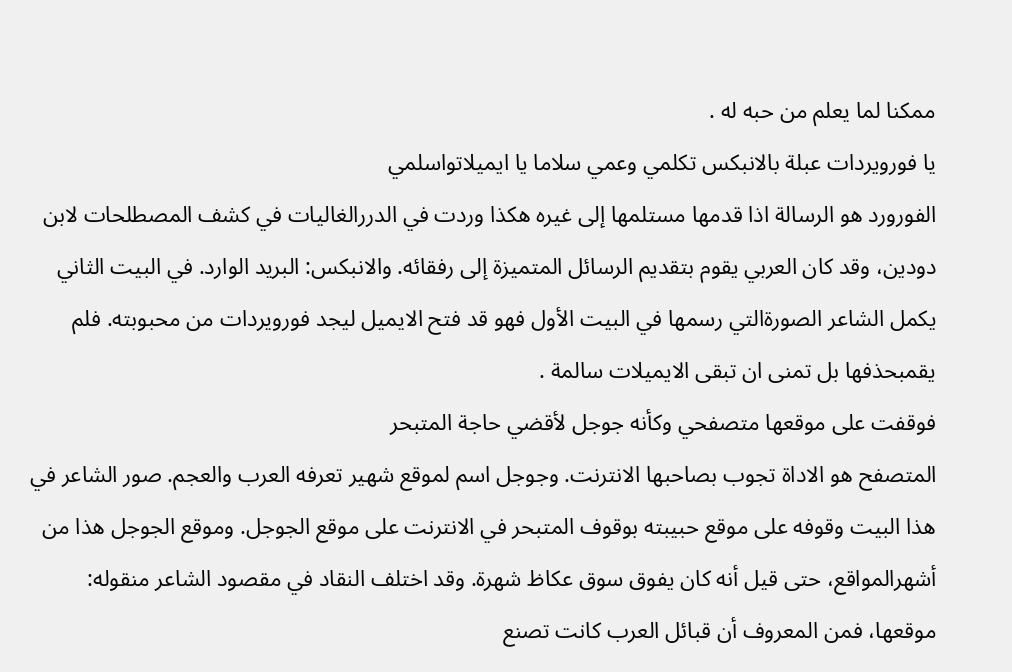ممكنا لما يعلم من حبه له .
يا فورويردات عبلة بالانبكس تكلمي وعمي سلاما يا ايميلاتواسلمي
الفورورد هو الرسالة اذا قدمها مستلمها إلى غيره هكذا وردت في الدررالغاليات في كشف المصطلحات لابن دودين، وقد كان العربي يقوم بتقديم الرسائل المتميزة إلى رفقائه. والانبكس: البريد الوارد. في البيت الثاني يكمل الشاعر الصورةالتي رسمها في البيت الأول فهو قد فتح الايميل ليجد فورويردات من محبوبته. فلم يقمبحذفها بل تمنى ان تبقى الايميلات سالمة .
فوقفت على موقعها متصفحي وكأنه جوجل لأقضي حاجة المتبحر
المتصفح هو الاداة تجوب بصاحبها الانترنت. وجوجل اسم لموقع شهير تعرفه العرب والعجم. صور الشاعر في هذا البيت وقوفه على موقع حبيبته بوقوف المتبحر في الانترنت على موقع الجوجل. وموقع الجوجل هذا من أشهرالمواقع، حتى قيل أنه كان يفوق سوق عكاظ شهرة. وقد اختلف النقاد في مقصود الشاعر منقوله: موقعها، فمن المعروف أن قبائل العرب كانت تصنع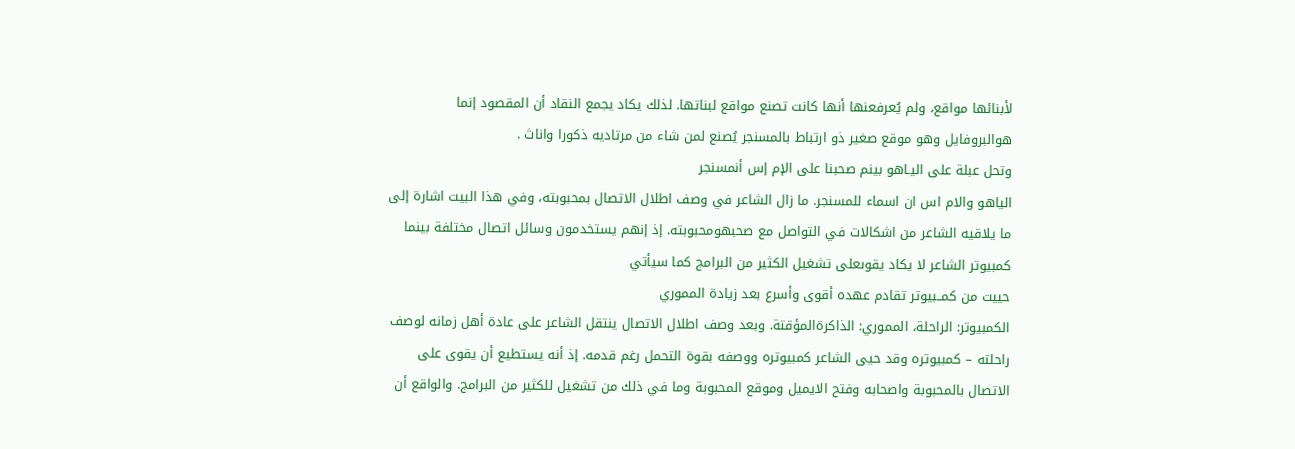لأبنائها مواقع، ولم يُعرفعنها أنها كانت تصنع مواقع لبناتها. لذلك يكاد يجمع النقاد أن المقصود إنما هوالبروفايل وهو موقع صغير ذو ارتباط بالمسنجر يُصنع لمن شاء من مرتاديه ذكورا واناث .
وتحل عبلة على اليـاهو بينم صحبنا على الإم إس أنمسنجر
الياهو والام اس ان اسماء للمسنجر. ما زال الشاعر في وصف اطلال الاتصال بمحبوبته، وفي هذا البيت اشارة إلى ما يلاقيه الشاعر من اشكالات في التواصل مع صحبهومحبوبته. إذ إنهم يستخدمون وسائل اتصال مختلفة بينما كمبيوتر الشاعر لا يكاد يقوىعلى تشغيل الكثير من البرامج كما سيأتي
حييت من كمــبيوتر تقادم عهده أقوى وأسرع بعد زيادة المموري
الكمبيوتر: الراحلة، المموري: الذاكرةالمؤقتة. وبعد وصف اطلال الاتصال ينتقل الشاعر على عادة أهل زمانه لوصف راحلته – كمبيوتره وقد حيى الشاعر كمبيوتره ووصفه بقوة التحمل رغم قدمه. إذ أنه يستطيع أن يقوى على الاتصال بالمحبوبة واصحابه وفتح الايميل وموقع المحبوبة وما في ذلك من تشغيل للكثير من البرامج. والواقع أن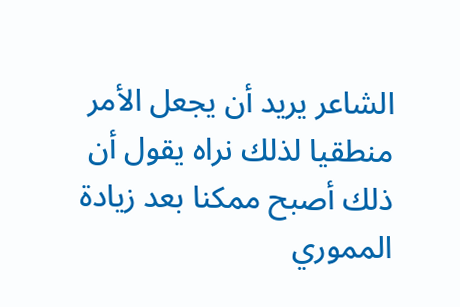الشاعر يريد أن يجعل الأمر منطقيا لذلك نراه يقول أن ذلك أصبح ممكنا بعد زيادة المموري